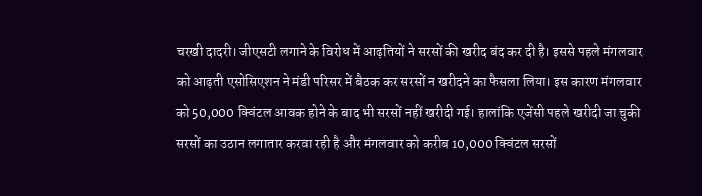चरखी दादरी। जीएसटी लगाने के विरोध में आढ़तियों ने सरसों की खरीद बंद कर दी है। इससे पहले मंगलवार को आढ़ती एसोसिएशन ने मंडी परिसर में बैठक कर सरसों न खरीदने का फैसला लिया। इस कारण मंगलवार को 50,000 क्विंटल आवक होने के बाद भी सरसों नहीं खरीदी गई। हालांकि एजेंसी पहले खरीदी जा चुकी सरसों का उठान लगातार करवा रही है और मंगलवार को करीब 10,000 क्विंटल सरसों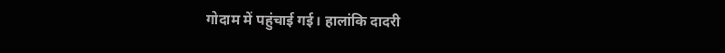गोदाम में पहुंचाई गई। हालांकि दादरी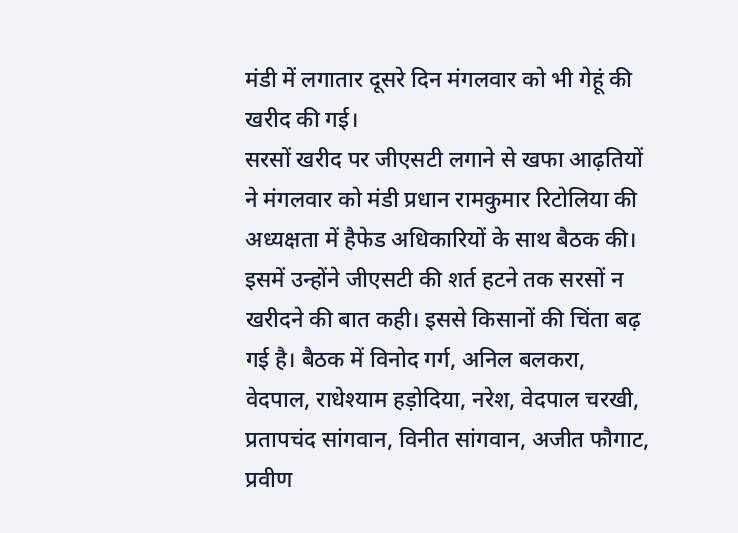मंडी में लगातार दूसरे दिन मंगलवार को भी गेहूं की खरीद की गई।
सरसों खरीद पर जीएसटी लगाने से खफा आढ़तियों ने मंगलवार को मंडी प्रधान रामकुमार रिटोलिया की अध्यक्षता में हैफेड अधिकारियों के साथ बैठक की। इसमें उन्होंने जीएसटी की शर्त हटने तक सरसों न खरीदने की बात कही। इससे किसानों की चिंता बढ़ गई है। बैठक में विनोद गर्ग, अनिल बलकरा, वेदपाल, राधेश्याम हड़ोदिया, नरेश, वेदपाल चरखी, प्रतापचंद सांगवान, विनीत सांगवान, अजीत फौगाट, प्रवीण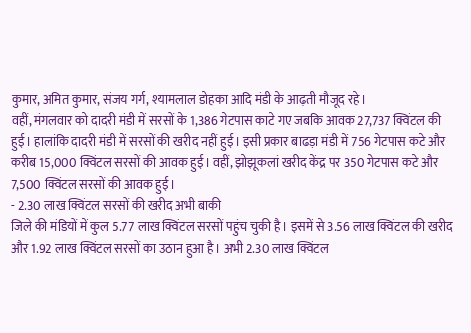कुमार, अमित कुमार, संजय गर्ग, श्यामलाल डोहका आदि मंडी के आढ़ती मौजूद रहे।
वहीं, मंगलवार को दादरी मंडी में सरसों के 1,386 गेटपास काटे गए जबकि आवक 27,737 क्विंटल की हुई। हालांकि दादरी मंडी में सरसों की खरीद नहीं हुई। इसी प्रकार बाढड़ा मंडी में 756 गेटपास कटे और करीब 15,000 क्विंटल सरसों की आवक हुई। वहीं, झोझूकलां खरीद केंद्र पर 350 गेटपास कटे और 7,500 क्विंटल सरसों की आवक हुई।
- 2.30 लाख क्विंटल सरसों की खरीद अभी बाकी
जिले की मंडियों में कुल 5.77 लाख क्विंटल सरसों पहुंच चुकी है। इसमें से 3.56 लाख क्विंटल की खरीद और 1.92 लाख क्विंटल सरसों का उठान हुआ है। अभी 2.30 लाख क्विंटल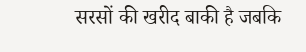सरसों की खरीद बाकी है जबकि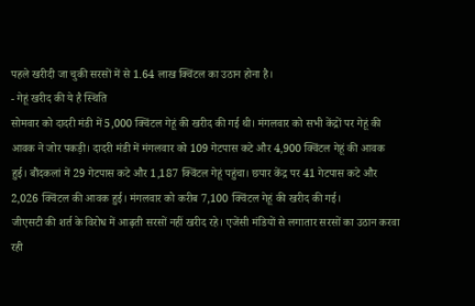पहले खरीदी जा चुकी सरसों में से 1.64 लाख क्विंटल का उठान होना है।
- गेहूं खरीद की ये है स्थिति
सोमवार को दादरी मंडी में 5,000 क्विंटल गेहूं की खरीद की गई थी। मंगलवार को सभी केंद्रों पर गेहूं की आवक ने जोर पकड़ी। दादरी मंडी में मंगलवार को 109 गेटपास कटे और 4,900 क्विंटल गेहूं की आवक हुई। बौंदकलां में 29 गेटपास कटे और 1,187 क्विंटल गेहूं पहुंचा। छपार केंद्र पर 41 गेटपास कटे और 2,026 क्विंटल की आवक हुई। मंगलवार को करीब 7,100 क्विंटल गेहूं की खरीद की गई।
जीएसटी की शर्त के विरोध में आढ़ती सरसों नहीं खरीद रहे। एजेंसी मंडियों से लगातार सरसों का उठान करवा रही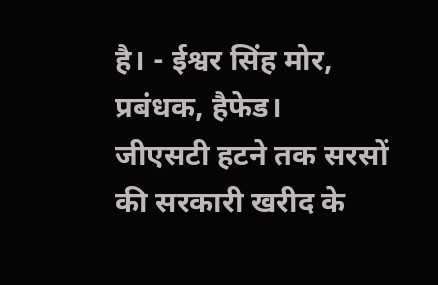है। - ईश्वर सिंह मोर, प्रबंधक, हैफेड।
जीएसटी हटने तक सरसों की सरकारी खरीद के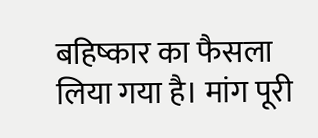बहिष्कार का फैसला लिया गया है। मांग पूरी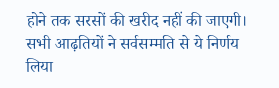होने तक सरसों की खरीद नहीं की जाएगी। सभी आढ़तियों ने सर्वसम्मति से ये निर्णय लिया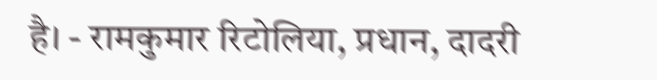है। - रामकुमार रिटोलिया, प्रधान, दादरी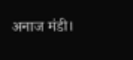अनाज मंडी।